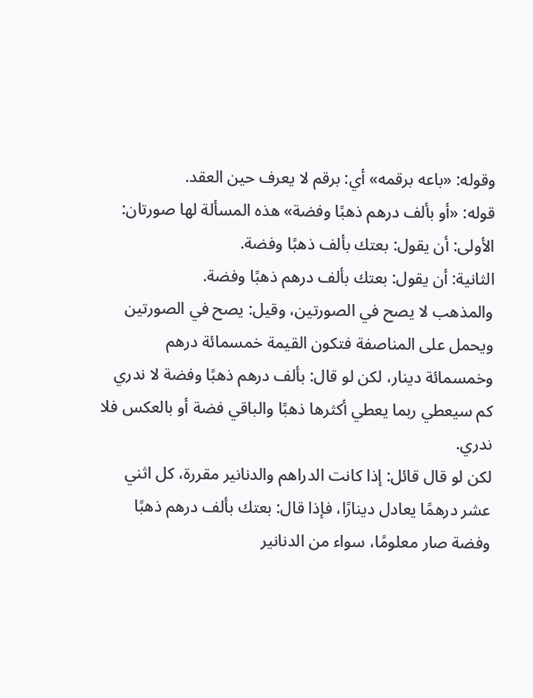وقوله: «باعه برقمه» أي: برقم لا يعرف حين العقد.
قوله: «أو بألف درهم ذهبًا وفضة» هذه المسألة لها صورتان:
الأولى: أن يقول: بعتك بألف ذهبًا وفضة.
الثانية: أن يقول: بعتك بألف درهم ذهبًا وفضة.
والمذهب لا يصح في الصورتين، وقيل: يصح في الصورتين ويحمل على المناصفة فتكون القيمة خمسمائة درهم وخمسمائة دينار، لكن لو قال: بألف درهم ذهبًا وفضة لا ندري كم سيعطي ربما يعطي أكثرها ذهبًا والباقي فضة أو بالعكس فلا ندري.
لكن لو قال قائل: إذا كانت الدراهم والدنانير مقررة، كل اثني عشر درهمًا يعادل دينارًا، فإذا قال: بعتك بألف درهم ذهبًا وفضة صار معلومًا، سواء من الدنانير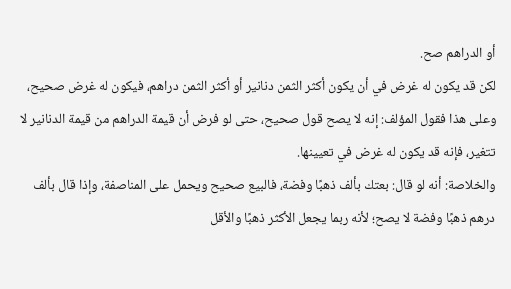أو الدراهم صح.
لكن قد يكون له غرض في أن يكون أكثر الثمن دنانير أو أكثر الثمن دراهم، فيكون له غرض صحيح، وعلى هذا فقول المؤلف: إنه لا يصح قول صحيح، حتى لو فرض أن قيمة الدراهم من قيمة الدنانير لا تتغير، فإنه قد يكون له غرض في تعيينها.
والخلاصة: أنه لو قال: بعتك بألف ذهبًا وفضة، فالبيع صحيح ويحمل على المناصفة، وإذا قال بألف درهم ذهبًا وفضة لا يصح؛ لأنه ربما يجعل الأكثر ذهبًا والأقل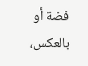فضة أو بالعكس،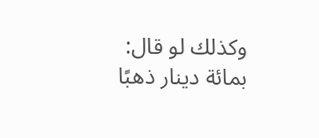وكذلك لو قال: بمائة دينار ذهبًا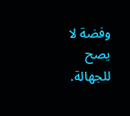وفضة لا يصح للجهالة.